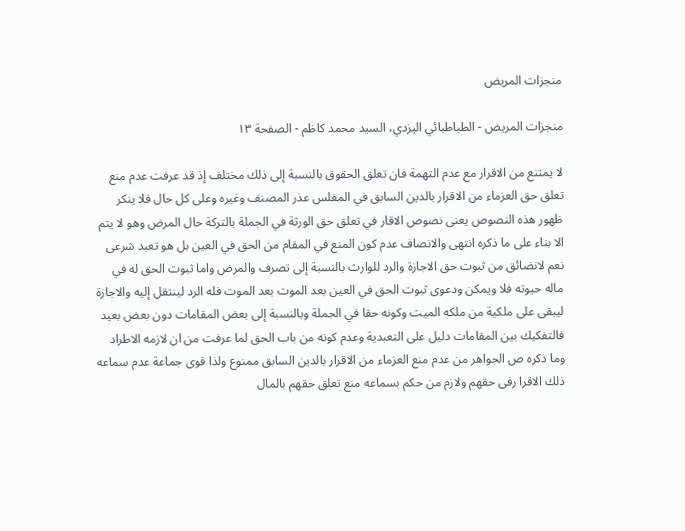منجزات المريض

منجزات المريض - الطباطبائي اليزدي، السيد محمد كاظم - الصفحة ١٣

لا يمتنع من الاقرار مع عدم التهمة فان تعلق الحقوق بالنسبة إلى ذلك مختلف إذ قد عرفت عدم منع تعلق حق العزماء من الاقرار بالدين السابق في المفلس عذر المصنف وغيره وعلى كل حال‌ فلا ينكر ظهور هذه النصوص يعنى نصوص الاقار في تعلق حق الورثة في الجملة بالتركة حال المرض وهو لا يتم الا بناء على ما ذكره انتهى والانصاف عدم كون المنع في المقام من الحق في العين بل هو تعبد شرعى نعم لانضائق من ثبوت حق الاجازة والرد للوارث بالنسبة إلى تصرف والمرض واما ثبوت الحق له في ماله حيوته فلا ويمكن ودعوى ثبوت الحق في العين بعد الموت بعد الموت فله الرد لينتقل إليه والاجازة ليبقى على ملكية من ملكه الميت وكونه حقا في الجملة وبالنسبة إلى بعض المقامات دون بعض بعيد فالتفكيك بين المقامات دليل على التعبدية وعدم كونه من باب الحق لما عرفت من ان لازمه الاطراد وما ذكره ص الجواهر من عدم منع العزماء من الاقرار بالدين السابق ممنوع ولذا قوى جماعة عدم سماعه ذلك الاقرا رفى حقهم ولازم من حكم بسماعه منع تعلق حقهم بالمال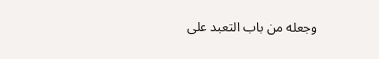وجعله من باب التعبد على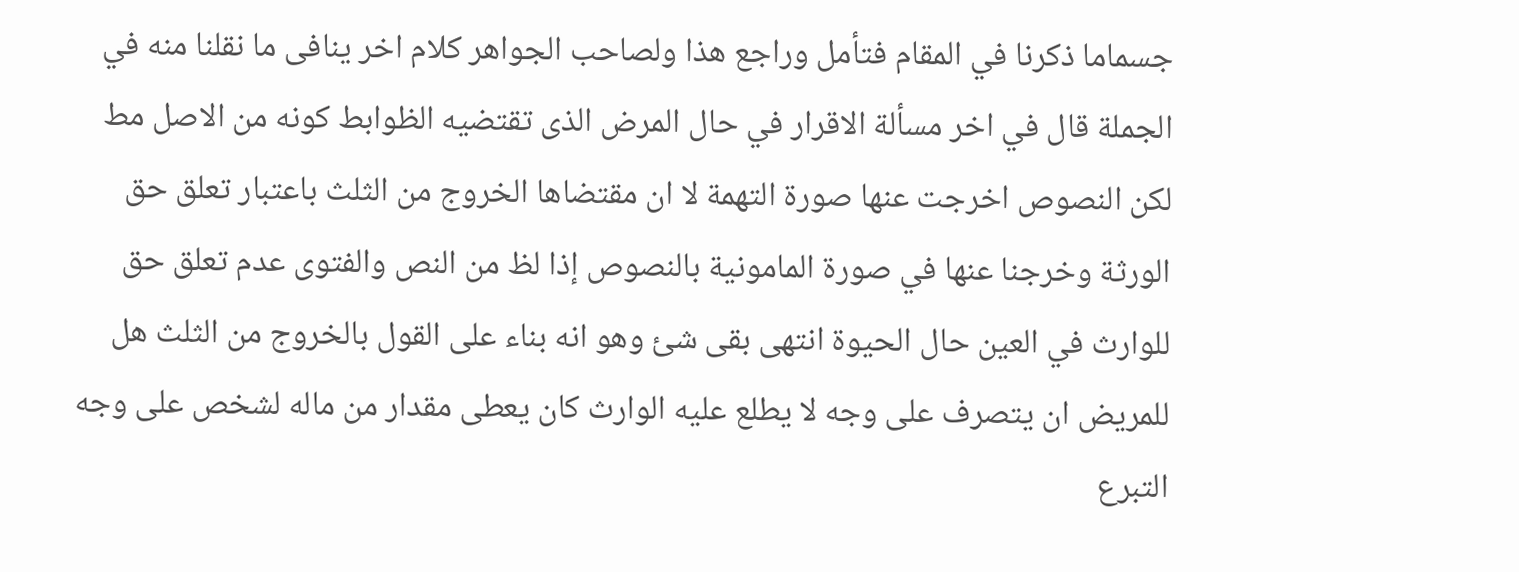جسماما ذكرنا في المقام فتأمل وراجع هذا ولصاحب الجواهر كلام اخر ينافى ما نقلنا منه في الجملة قال في اخر مسألة الاقرار في حال المرض الذى تقتضيه الظوابط كونه من الاصل مط لكن النصوص اخرجت عنها صورة التهمة لا ان مقتضاها الخروج من الثلث باعتبار تعلق حق الورثة وخرجنا عنها في صورة المامونية بالنصوص إذا لظ من النص والفتوى عدم تعلق حق للوارث في العين حال الحيوة انتهى بقى شئ وهو انه بناء على القول بالخروج من الثلث هل للمريض ان يتصرف على وجه لا يطلع عليه الوارث كان يعطى مقدار من ماله لشخص على وجه التبرع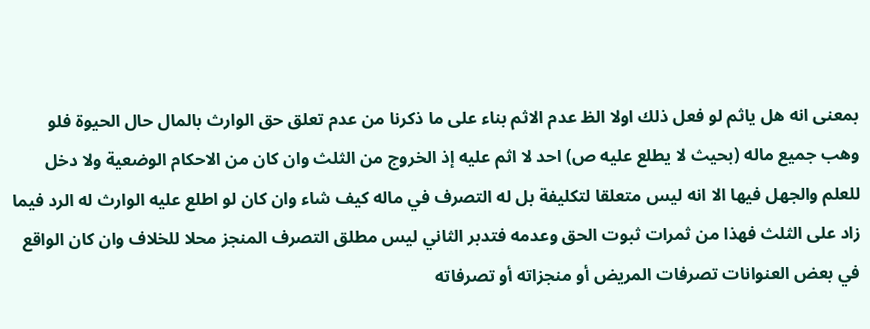بمعنى انه هل ياثم لو فعل ذلك اولا الظ عدم الاثم بناء على ما ذكرنا من عدم تعلق حق الوارث بالمال حال الحيوة فلو وهب جميع ماله (بحيث لا يطلع عليه ص) احد لا اثم عليه إذ الخروج من الثلث وان كان من الاحكام الوضعية ولا دخل للعلم والجهل فيها الا انه ليس متعلقا لتكليفة بل له التصرف في ماله كيف شاء وان كان لو اطلع عليه الوارث له الرد فيما زاد على الثلث فهذا من ثمرات ثبوت الحق وعدمه فتدبر الثاني ليس مطلق التصرف المنجز محلا للخلاف وان كان الواقع في بعض العنوانات تصرفات المريض أو منجزاته أو تصرفاته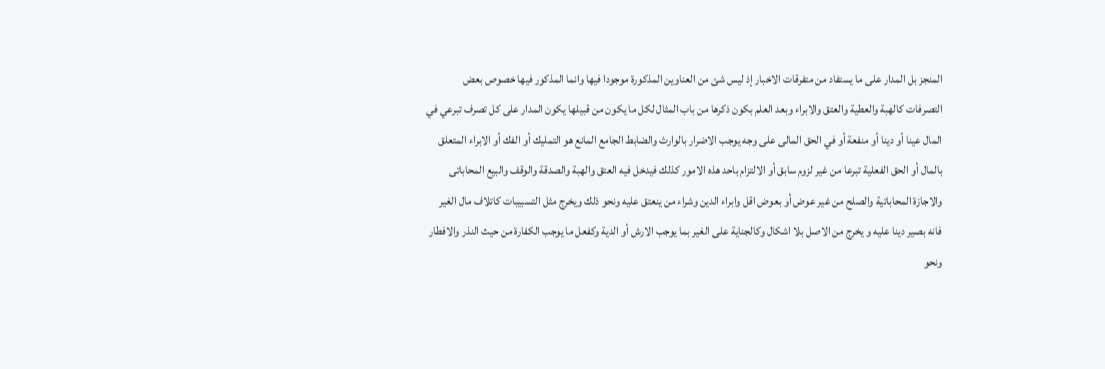المنجز بل المدار على ما يستفاد من متفرقات الاخبار إذ ليس شئ من العناوين المذكورة موجودا فيها وانما المذكور فيها خصوص بعض التصرفات كالهبة والعطية والعتق والابراء وبعد العلم بكون ذكرها من باب المثال لكل ما يكون من قبيلها يكون المدار على كل تصرف تبرعي في المال عينا أو دينا أو منفعة أو في الحق المالى على وجه يوجب الاضرار بالوارث والضابط الجامع المانع هو التمليك أو الفك أو الابراء المتعلق بالمال أو الحق الفعلية تبرعا من غير لزوم سابق أو الالتزام باحد هذه الامور كذلك فيدخل فيه العتق والهبة والصدقة والوقف والبيع المحاباتى والاجازة المحاباتية والصلح من غير عوض أو بعوض اقل وابراء الدين وشراء من ينعتق عليه ونحو ذلك ويخرج مثل التسبيبات كاتلاف مال الغير فانه بصير دينا عليه و يخرج من الاصل بلا اشكال وكالجناية على الغير بما يوجب الارش أو الدية وكفعل ما يوجب الكفارة من حيث النذر والافطار ونحو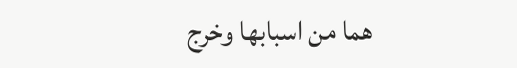هما من اسبابها وخرج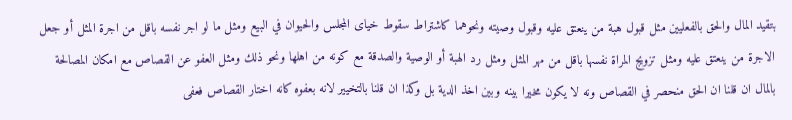بتقيد المال والحق بالفعليين مثل قبول هبة من ينعتق عليه وقبول وصيته ونحوهما كاشتراط سقوط خياى المجلس والحيوان في البيع ومثل ما لو اجر نفسه باقل من اجرة المثل أو جعل الاجرة من ينعتق عليه ومثل تزويج المراة نفسها باقل من مهر المثل ومثل رد الهبة أو الوصية والصدقة مع كونه من اهلها ونحو ذلك ومثل العفو عن القصاص مع امكان المصالحة بالمال ان قلنا ان الحق منحصر في القصاص ونه لا يكون مخيرا بينه وبين اخذ الدية بل وكذا ان قلنا بالتخيير لانه بعفوه كانه اختار القصاص فعفى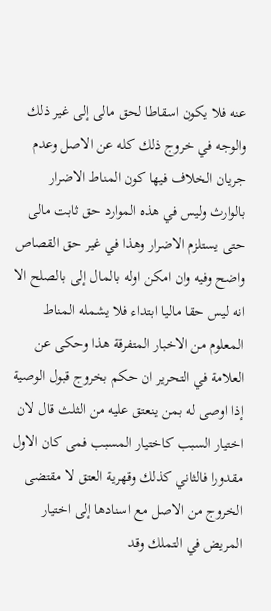عنه فلا يكون اسقاطا لحق مالى إلى غير ذلك والوجه في خروج ذلك كله عن الاصل وعدم جريان الخلاف فيها كون المناط الاضرار بالوارث وليس في هذه الموارد حق ثابت مالى حتى يستلزم الاضرار وهذا في غير حق القصاص واضح وفيه وان امكن اوله بالمال إلى بالصلح الا انه ليس حقا ماليا ابتداء فلا يشمله المناط المعلوم من الاخبار المتفرقة هذا وحكى عن العلامة في التحرير ان حكم بخروج قبول الوصية إذا اوصى له بمن ينعتق عليه من الثلث قال لان اختيار السبب كاختيار المسبب فمى كان الاول مقدورا فالثاني كذلك وقهرية العتق لا مقتضى الخروج من الاصل مع اسنادها إلى اختيار المريض في التملك وقد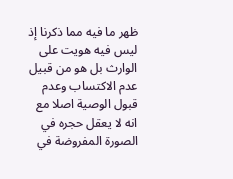ظهر ما فيه مما ذكرنا إذ ليس فيه هويت على الوارث بل هو من قبيل عدم الاكتساب وعدم قبول الوصية اصلا مع انه لا يعقل حجره في الصورة المفروضة في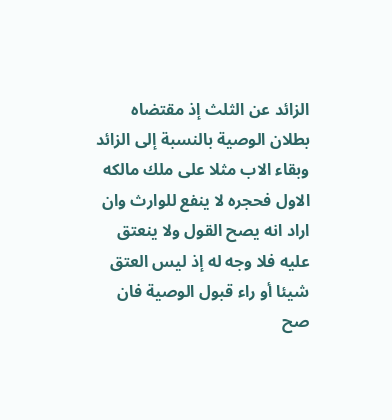الزائد عن الثلث إذ مقتضاه بطلان الوصية بالنسبة إلى الزائد وبقاء الاب مثلا على ملك مالكه الاول فحجره لا ينفع للوارث وان اراد انه يصح القول ولا ينعتق عليه فلا وجه له إذ ليس العتق شيئا أو راء قبول الوصية فان صح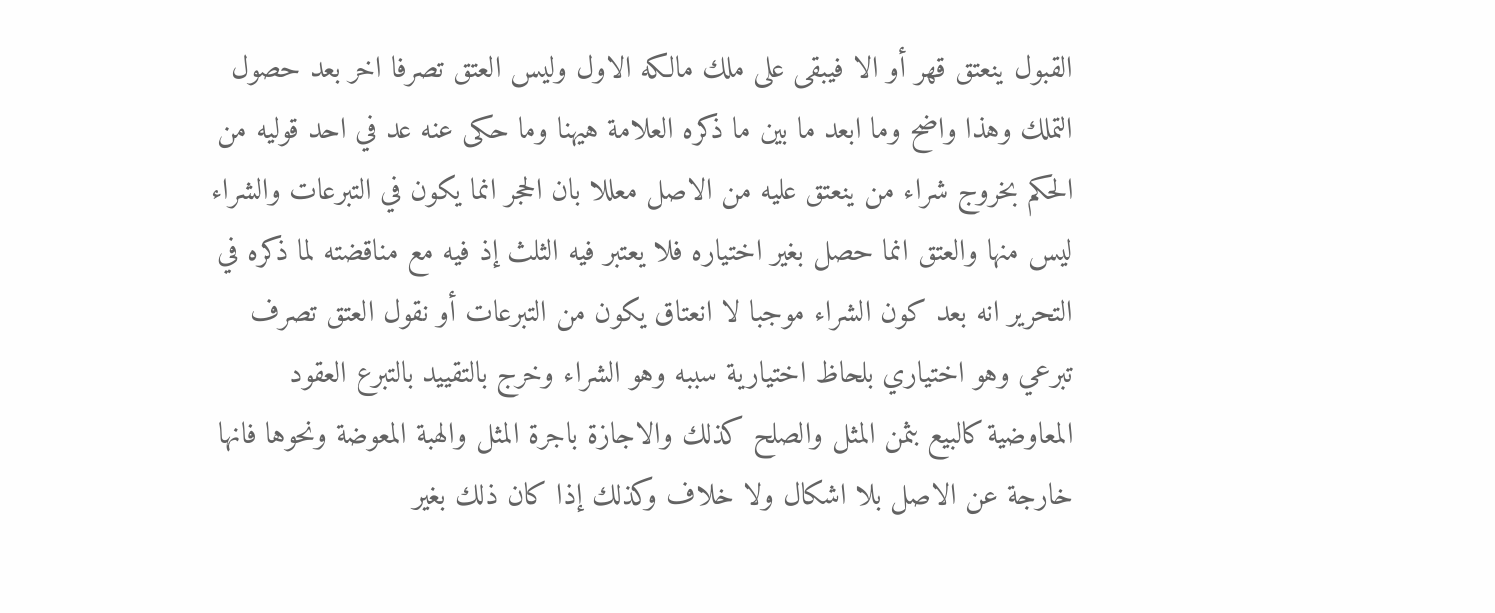القبول ينعتق قهر أو الا فيبقى على ملك مالكه الاول وليس العتق تصرفا اخر بعد حصول التملك وهذا واضح وما ابعد ما بين ما ذكره العلامة هيهنا وما حكى عنه عد في احد قوليه من الحكم بخروج شراء من ينعتق عليه من الاصل معللا بان الحجر انما يكون في التبرعات والشراء ليس منها والعتق انما حصل بغير اختياره فلا يعتبر فيه الثلث إذ فيه مع مناقضته لما ذكره في التحرير انه بعد كون الشراء موجبا لا انعتاق يكون من التبرعات أو نقول العتق تصرف تبرعي وهو اختياري بلحاظ اختيارية سببه وهو الشراء وخرج بالتقييد بالتبرع العقود المعاوضية كالبيع بثمن المثل والصلح كذلك والاجازة باجرة المثل والهبة المعوضة ونحوها فانها خارجة عن الاصل بلا اشكال ولا خلاف وكذلك إذا كان ذلك بغير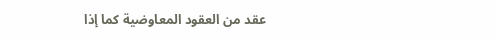عقد من العقود المعاوضية كما إذا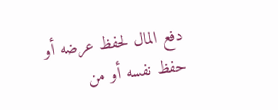دفع المال لحفظ عرضه أو حفظ نفسه أو من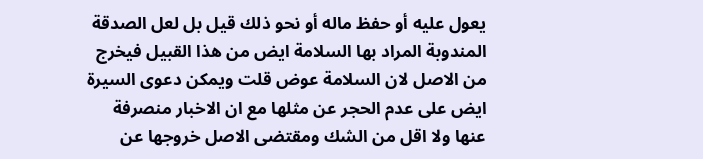يعول عليه أو حفظ ماله أو نحو ذلك قيل بل لعل الصدقة المندوبة المراد بها السلامة ايض من هذا القبيل فيخرج من الاصل لان السلامة عوض قلت ويمكن دعوى السيرة ايض على عدم الحجر عن مثلها مع ان الاخبار منصرفة عنها ولا اقل من الشك ومقتضى الاصل خروجها عن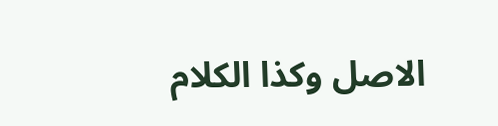الاصل وكذا الكلام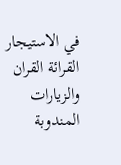في الاستيجار القرائة القران والزيارات المندوبة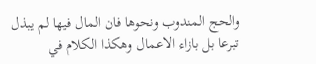والحج المندوب ونحوها فان المال فيها لم يبذل تبرعا بل بازاء الاعمال وهكذا الكلام في